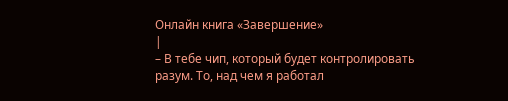Онлайн книга «Завершение»
|
– В тебе чип, который будет контролировать разум. То, над чем я работал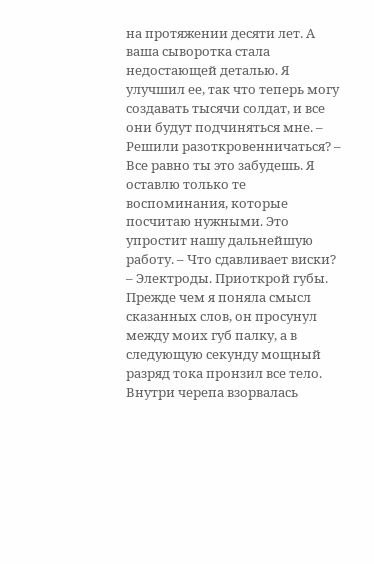на протяжении десяти лет. А ваша сыворотка стала недостающей деталью. Я улучшил ее, так что теперь могу создавать тысячи солдат, и все они будут подчиняться мне. – Решили разоткровенничаться? – Все равно ты это забудешь. Я оставлю только те воспоминания, которые посчитаю нужными. Это упростит нашу дальнейшую работу. – Что сдавливает виски? – Электроды. Приоткрой губы. Прежде чем я поняла смысл сказанных слов, он просунул между моих губ палку, а в следующую секунду мощный разряд тока пронзил все тело. Внутри черепа взорвалась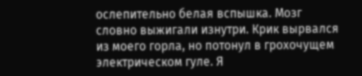ослепительно белая вспышка. Мозг словно выжигали изнутри. Крик вырвался из моего горла, но потонул в грохочущем электрическом гуле. Я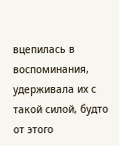вцепилась в воспоминания, удерживала их с такой силой, будто от этого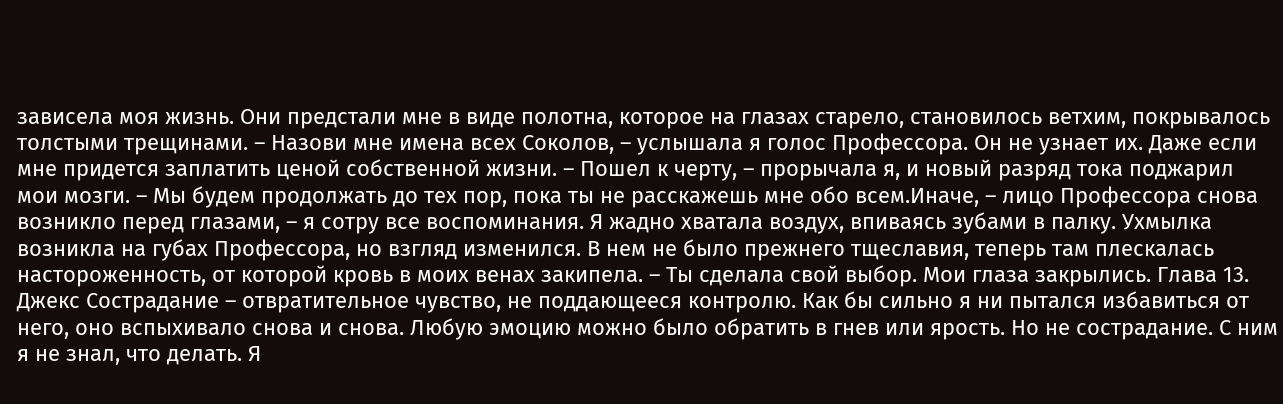зависела моя жизнь. Они предстали мне в виде полотна, которое на глазах старело, становилось ветхим, покрывалось толстыми трещинами. – Назови мне имена всех Соколов, – услышала я голос Профессора. Он не узнает их. Даже если мне придется заплатить ценой собственной жизни. – Пошел к черту, – прорычала я, и новый разряд тока поджарил мои мозги. – Мы будем продолжать до тех пор, пока ты не расскажешь мне обо всем.Иначе, – лицо Профессора снова возникло перед глазами, – я сотру все воспоминания. Я жадно хватала воздух, впиваясь зубами в палку. Ухмылка возникла на губах Профессора, но взгляд изменился. В нем не было прежнего тщеславия, теперь там плескалась настороженность, от которой кровь в моих венах закипела. – Ты сделала свой выбор. Мои глаза закрылись. Глава 13. Джекс Сострадание – отвратительное чувство, не поддающееся контролю. Как бы сильно я ни пытался избавиться от него, оно вспыхивало снова и снова. Любую эмоцию можно было обратить в гнев или ярость. Но не сострадание. С ним я не знал, что делать. Я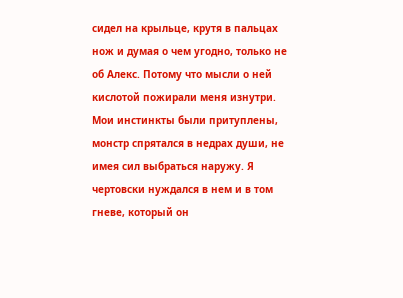сидел на крыльце, крутя в пальцах нож и думая о чем угодно, только не об Алекс. Потому что мысли о ней кислотой пожирали меня изнутри. Мои инстинкты были притуплены, монстр спрятался в недрах души, не имея сил выбраться наружу. Я чертовски нуждался в нем и в том гневе, который он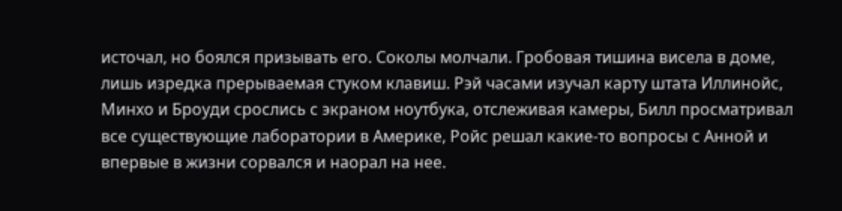источал, но боялся призывать его. Соколы молчали. Гробовая тишина висела в доме, лишь изредка прерываемая стуком клавиш. Рэй часами изучал карту штата Иллинойс, Минхо и Броуди срослись с экраном ноутбука, отслеживая камеры, Билл просматривал все существующие лаборатории в Америке, Ройс решал какие-то вопросы с Анной и впервые в жизни сорвался и наорал на нее.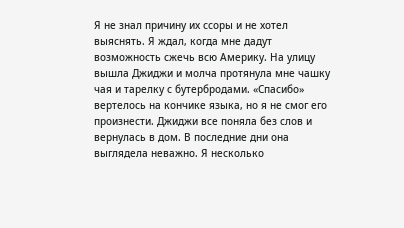Я не знал причину их ссоры и не хотел выяснять. Я ждал, когда мне дадут возможность сжечь всю Америку. На улицу вышла Джиджи и молча протянула мне чашку чая и тарелку с бутербродами. «Спасибо» вертелось на кончике языка, но я не смог его произнести. Джиджи все поняла без слов и вернулась в дом. В последние дни она выглядела неважно. Я несколько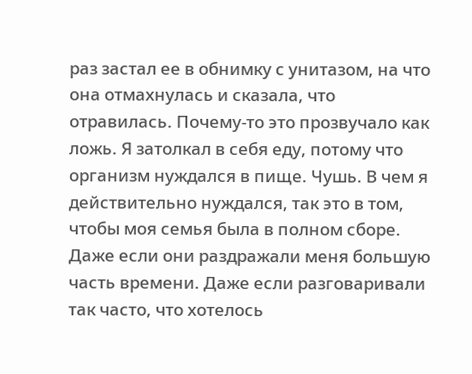раз застал ее в обнимку с унитазом, на что она отмахнулась и сказала, что отравилась. Почему-то это прозвучало как ложь. Я затолкал в себя еду, потому что организм нуждался в пище. Чушь. В чем я действительно нуждался, так это в том, чтобы моя семья была в полном сборе. Даже если они раздражали меня большую часть времени. Даже если разговаривали так часто, что хотелось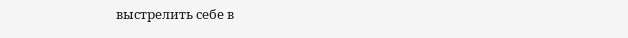выстрелить себе в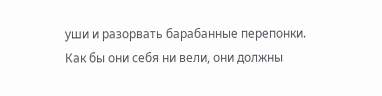уши и разорвать барабанные перепонки. Как бы они себя ни вели, они должны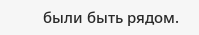были быть рядом.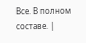Все. В полном составе. |